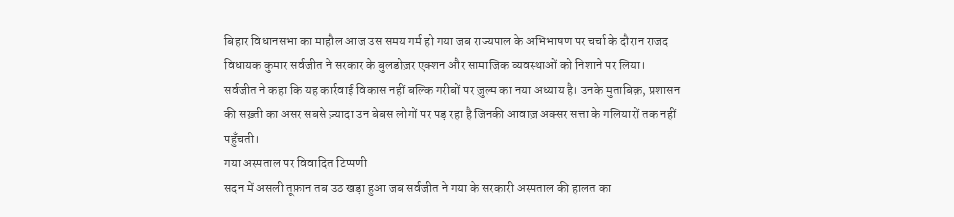बिहार विधानसभा का माहौल आज उस समय गर्म हो गया जब राज्यपाल के अभिभाषण पर चर्चा के दौरान राजद विधायक कुमार सर्वजीत ने सरकार के बुलडोज़र एक्शन और सामाजिक व्यवस्थाओं को निशाने पर लिया।
सर्वजीत ने कहा कि यह कार्रवाई विकास नहीं बल्कि गरीबों पर ज़ुल्म का नया अध्याय है। उनके मुताबिक़, प्रशासन की सख़्ती का असर सबसे ज़्यादा उन बेबस लोगों पर पड़ रहा है जिनकी आवाज़ अक्सर सत्ता के गलियारों तक नहीं पहुँचती।
गया अस्पताल पर विवादित टिप्पणी
सदन में असली तूफ़ान तब उठ खड़ा हुआ जब सर्वजीत ने गया के सरकारी अस्पताल की हालत का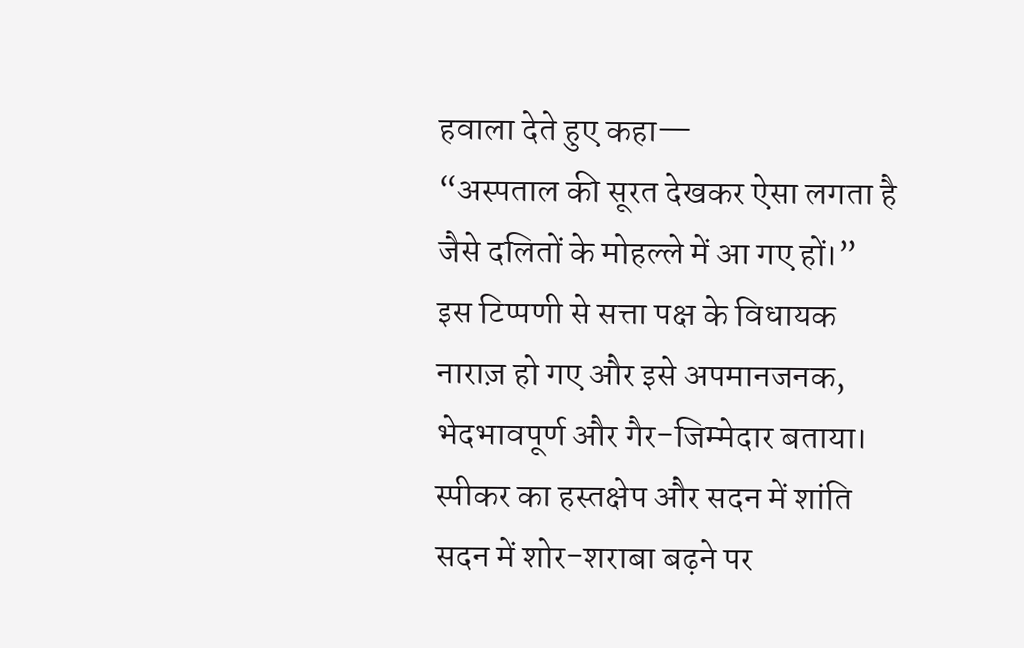हवाला देते हुए कहा—
“अस्पताल की सूरत देखकर ऐसा लगता है जैसे दलितों के मोहल्ले में आ गए हों।”
इस टिप्पणी से सत्ता पक्ष के विधायक नाराज़ हो गए और इसे अपमानजनक, भेदभावपूर्ण और गैर-जिम्मेदार बताया।
स्पीकर का हस्तक्षेप और सदन में शांति
सदन में शोर-शराबा बढ़ने पर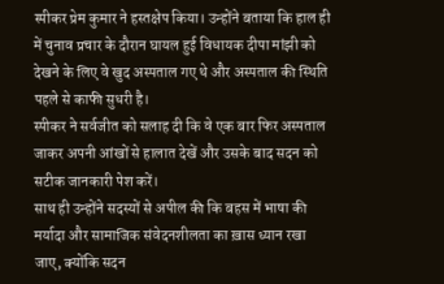स्पीकर प्रेम कुमार ने हस्तक्षेप किया। उन्होंने बताया कि हाल ही में चुनाव प्रचार के दौरान घायल हुई विधायक दीपा मांझी को देखने के लिए वे खुद अस्पताल गए थे और अस्पताल की स्थिति पहले से काफी सुधरी है।
स्पीकर ने सर्वजीत को सलाह दी कि वे एक बार फिर अस्पताल जाकर अपनी आंखों से हालात देखें और उसके बाद सदन को सटीक जानकारी पेश करें।
साथ ही उन्होंने सदस्यों से अपील की कि बहस में भाषा की मर्यादा और सामाजिक संवेदनशीलता का ख़ास ध्यान रखा जाए, क्योंकि सदन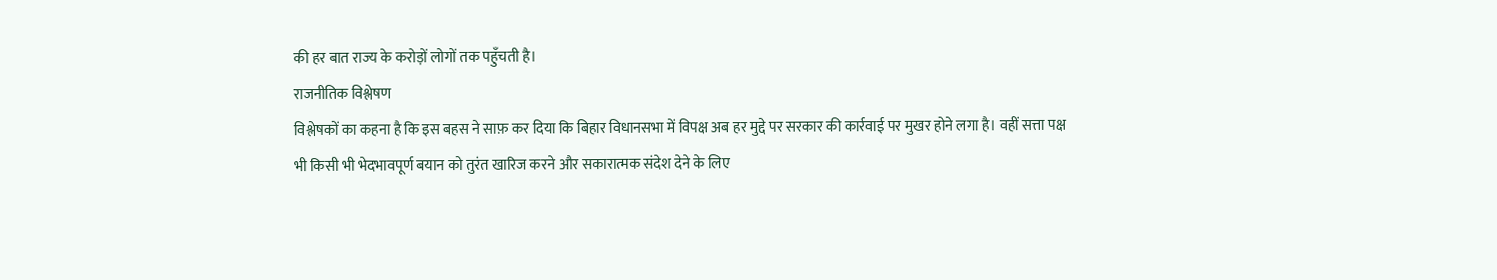की हर बात राज्य के करोड़ों लोगों तक पहुँचती है।
राजनीतिक विश्लेषण
विश्लेषकों का कहना है कि इस बहस ने साफ़ कर दिया कि बिहार विधानसभा में विपक्ष अब हर मुद्दे पर सरकार की कार्रवाई पर मुखर होने लगा है। वहीं सत्ता पक्ष भी किसी भी भेदभावपूर्ण बयान को तुरंत खारिज करने और सकारात्मक संदेश देने के लिए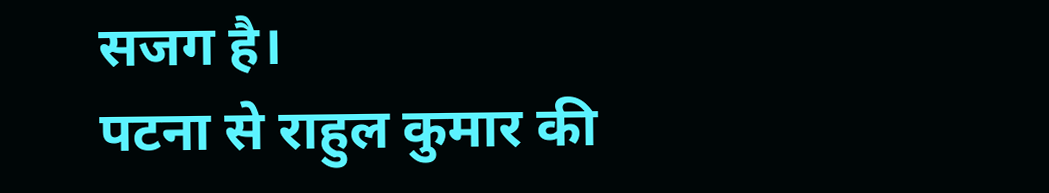सजग है।
पटना से राहुल कुमार की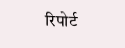रिपोर्ट